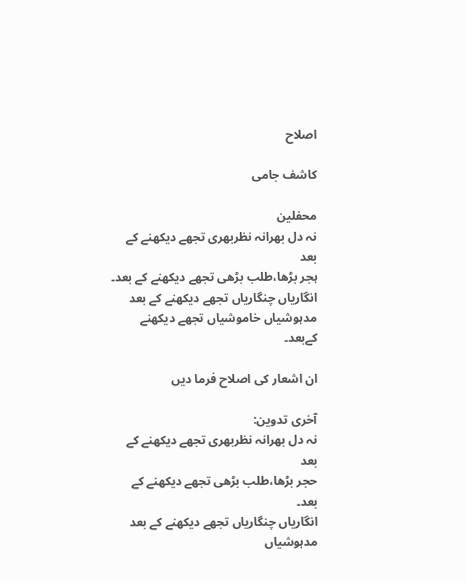اصلاح

کاشف جامی

محفلین
نہ دل بھرانہ نظربھری تجھے دیکھنے کے بعد
ہجر بڑھا،طلب بڑھی تجھے دیکھنے کے بعد۔
انگاریاں چنگاریاں تجھے دیکھنے کے بعد
مدہوشیاں خاموشیاں تجھے دیکھنے کےبعد۔

ان اشعار کی اصلاح فرما دیں

آخری تدوین:
نہ دل بھرانہ نظربھری تجھے دیکھنے کے بعد
حجر بڑھا،طلب بڑھی تجھے دیکھنے کے بعد۔
انگاریاں چنگاریاں تجھے دیکھنے کے بعد
مدہوشیاں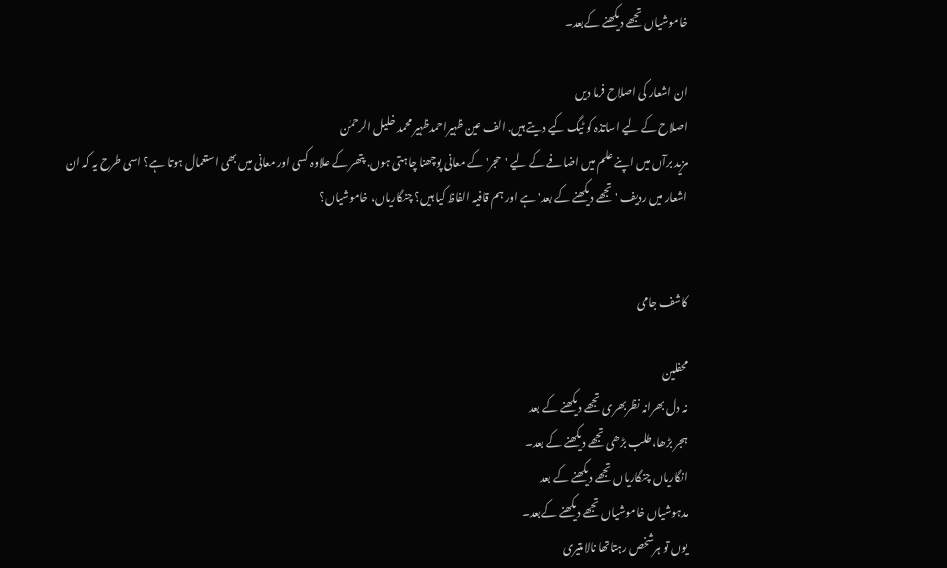خاموشیاں تجھے دیکھنے کےبعد۔

ان اشعار کی اصلاح فرما دیں
اصلاح کے لیے اساتذہ کو ٹیگ کیے دیتے ہیں. الف عین ظہیراحمدظہیر محمد خلیل الرحمٰن
مزید برآں میں اپنے علم میں اضافے کے لیے 'حجر' کے معانی پوچھنا چاہتی ہوں. پتھر کے علاوہ کسی اور معانی میں بھی استعمال ہوتا ہے؟ اسی طرح یہ کہ ان اشعار میں ردیف 'تجھے دیکھنے کے بعد' ہے اور ہم قافیہ الفاظ کیا ہیں؟ چنگاریاں، خاموشیاں؟


کاشف جامی

محفلین
نہ دل بھرانہ نظربھری تجھے دیکھنے کے بعد
ہجر بڑھا،طلب بڑھی تجھے دیکھنے کے بعد۔
انگاریاں چنگاریاں تجھے دیکھنے کے بعد
مدہوشیاں خاموشیاں تجھے دیکھنے کےبعد۔
یوں تو ہرشخص رہتاتھا نالاںتیری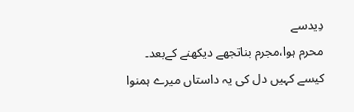دِیدسے
محرم ہوا،مجرم بناتجھے دیکھنے کےبعد۔
کیسے کہیں دل کی یہ داستاں میرے ہمنوا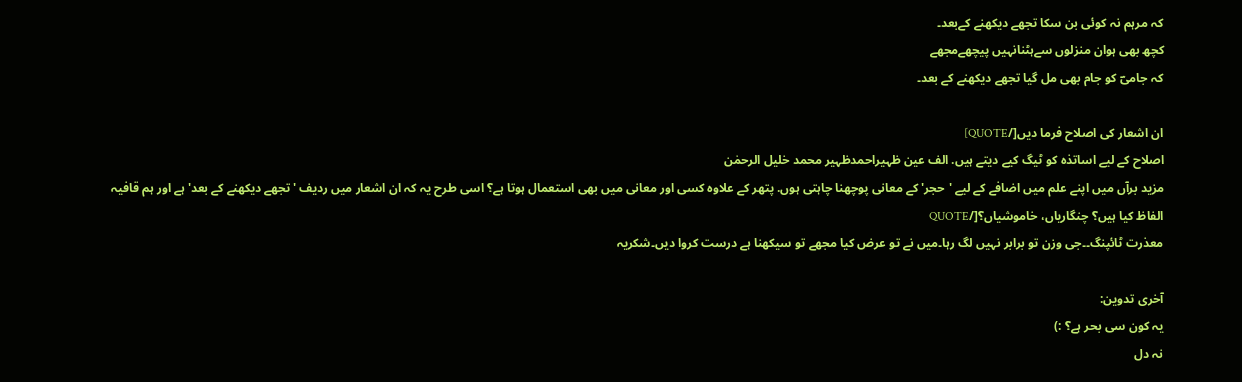کہ مرہم نہ کوئی بن سکا تجھے دیکھنے کےبعد۔
کچھ بھی ہوان منزلوں سےہٹنانہیں پیچھےمجھے
کہ جامیؔ کو جام بھی مل گیا تجھے دیکھنے کے بعد۔

ان اشعار کی اصلاح فرما دیں[/QUOTE]
اصلاح کے لیے اساتذہ کو ٹیگ کیے دیتے ہیں. الف عین ظہیراحمدظہیر محمد خلیل الرحمٰن
مزید برآں میں اپنے علم میں اضافے کے لیے 'حجر' کے معانی پوچھنا چاہتی ہوں. پتھر کے علاوہ کسی اور معانی میں بھی استعمال ہوتا ہے؟ اسی طرح یہ کہ ان اشعار میں ردیف 'تجھے دیکھنے کے بعد' ہے اور ہم قافیہ الفاظ کیا ہیں؟ چنگاریاں، خاموشیاں؟[/QUOTE
معذرت ٹائپنگ۔۔جی وزن تو برابر نہیں لگ رہا۔میں نے تو عرض کیا مجھے تو سیکھنا ہے درست کروا دیں۔شکریہ

آخری تدوین:
یہ کون سی بحر ہے؟ :)
نہ دل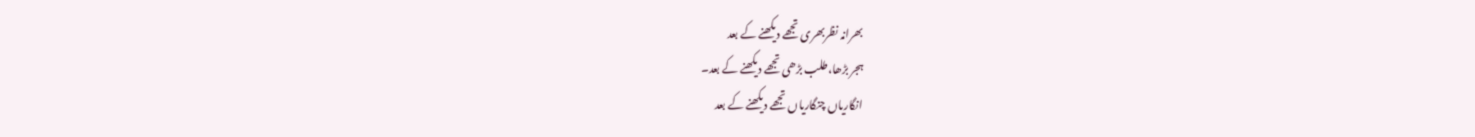بھرانہ نظربھری تجھے دیکھنے کے بعد
ہجر بڑھا،طلب بڑھی تجھے دیکھنے کے بعد۔
انگاریاں چنگاریاں تجھے دیکھنے کے بعد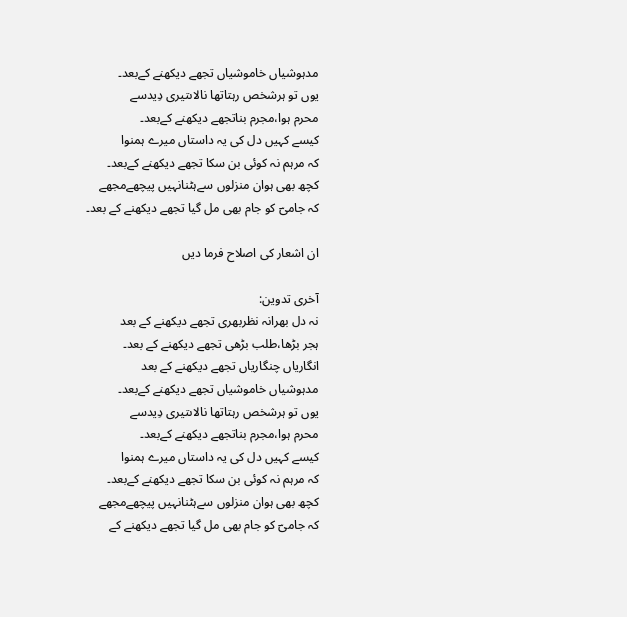مدہوشیاں خاموشیاں تجھے دیکھنے کےبعد۔
یوں تو ہرشخص رہتاتھا نالاںتیری دِیدسے
محرم ہوا،مجرم بناتجھے دیکھنے کےبعد۔
کیسے کہیں دل کی یہ داستاں میرے ہمنوا
کہ مرہم نہ کوئی بن سکا تجھے دیکھنے کےبعد۔
کچھ بھی ہوان منزلوں سےہٹنانہیں پیچھےمجھے
کہ جامیؔ کو جام بھی مل گیا تجھے دیکھنے کے بعد۔

ان اشعار کی اصلاح فرما دیں

آخری تدوین:
نہ دل بھرانہ نظربھری تجھے دیکھنے کے بعد
ہجر بڑھا،طلب بڑھی تجھے دیکھنے کے بعد۔
انگاریاں چنگاریاں تجھے دیکھنے کے بعد
مدہوشیاں خاموشیاں تجھے دیکھنے کےبعد۔
یوں تو ہرشخص رہتاتھا نالاںتیری دِیدسے
محرم ہوا،مجرم بناتجھے دیکھنے کےبعد۔
کیسے کہیں دل کی یہ داستاں میرے ہمنوا
کہ مرہم نہ کوئی بن سکا تجھے دیکھنے کےبعد۔
کچھ بھی ہوان منزلوں سےہٹنانہیں پیچھےمجھے
کہ جامیؔ کو جام بھی مل گیا تجھے دیکھنے کے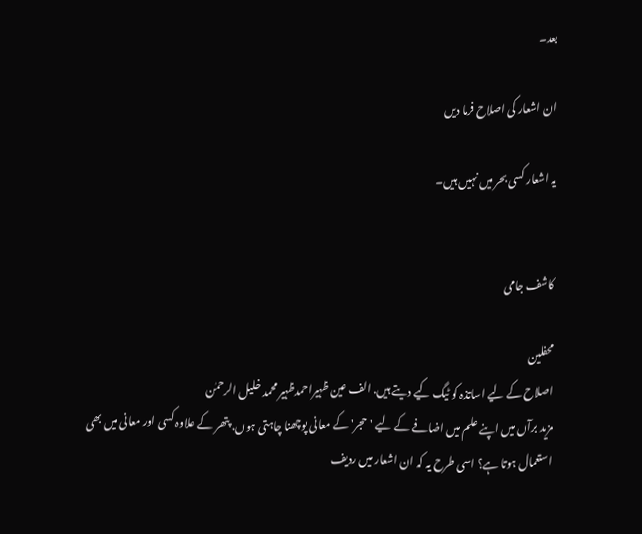بعد۔

ان اشعار کی اصلاح فرما دیں

یہ اشعار کسی بحر میں نہیں ہیں۔


کاشف جامی

محفلین
اصلاح کے لیے اساتذہ کو ٹیگ کیے دیتے ہیں. الف عین ظہیراحمدظہیر محمد خلیل الرحمٰن
مزید برآں میں اپنے علم میں اضافے کے لیے 'حجر' کے معانی پوچھنا چاہتی ہوں. پتھر کے علاوہ کسی اور معانی میں بھی استعمال ہوتا ہے؟ اسی طرح یہ کہ ان اشعار میں ردیف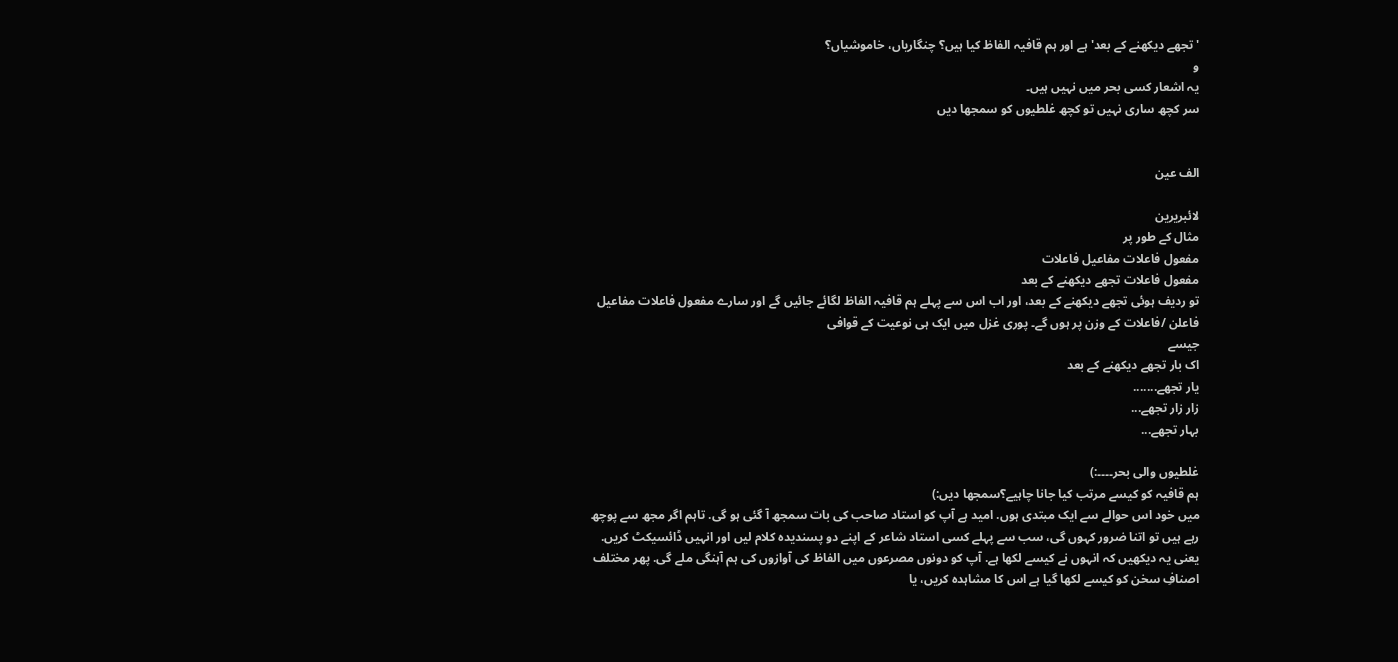'تجھے دیکھنے کے بعد' ہے اور ہم قافیہ الفاظ کیا ہیں؟ چنگاریاں، خاموشیاں؟
و
یہ اشعار کسی بحر میں نہیں ہیں۔
سر کچھ ساری نہیں تو کچھ غلطیوں کو سمجھا دیں


الف عین

لائبریرین
مثال کے طور پر
مفعول فاعلات مفاعیل فاعلات
مفعول فاعلات تجھے دیکھنے کے بعد
تو ردیف ہوئی تجھے دیکھنے کے بعد، اور اب اس سے پہلے ہم قافیہ الفاظ لگائے جائیں گے اور سارے مفعول فاعلات مفاعیل فاعلن /فاعلات کے وزن پر ہوں گے۔ پوری غزل میں ایک ہی نوعیت کے قوافی
جیسے
اک بار تجھے دیکھنے کے بعد
یار تجھے.......
زار زار تجھے...
بہار تجھے...

غلطیوں والی بحر۔۔۔۔:)
ہم قافیہ کو کیسے مرتب کیا جانا چاہیے؟سمجھا دیں:)
میں خود اس حوالے سے ایک مبتدی ہوں. امید ہے آپ کو استاد صاحب کی بات سمجھ آ گئی ہو گی. تاہم اگر مجھ سے پوچھ رہے ہیں تو اتنا ضرور کہوں گی، سب سے پہلے کسی استاد شاعر کے اپنے دو پسندیدہ کلام لیں اور انہیں ڈائسیکٹ کریں. یعنی یہ دیکھیں کہ انہوں نے کیسے لکھا ہے. آپ کو دونوں مصرعوں میں الفاظ کی آوازوں کی ہم آہنگی ملے گی. پھر مختلف اصنافِ سخن کو کیسے لکھا گیا ہے اس کا مشاہدہ کریں، یا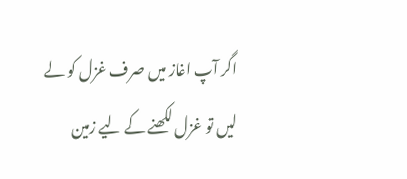اگر آپ اغاز میں صرف غزل کو لے لیں تو غزل لکھنے کے لیے زمین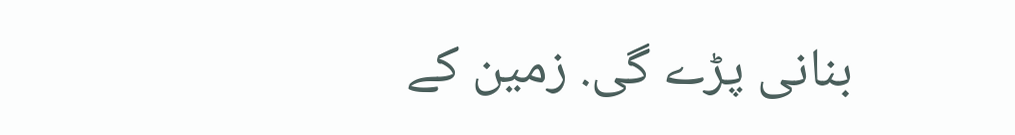بنانی پڑے گی. زمین کے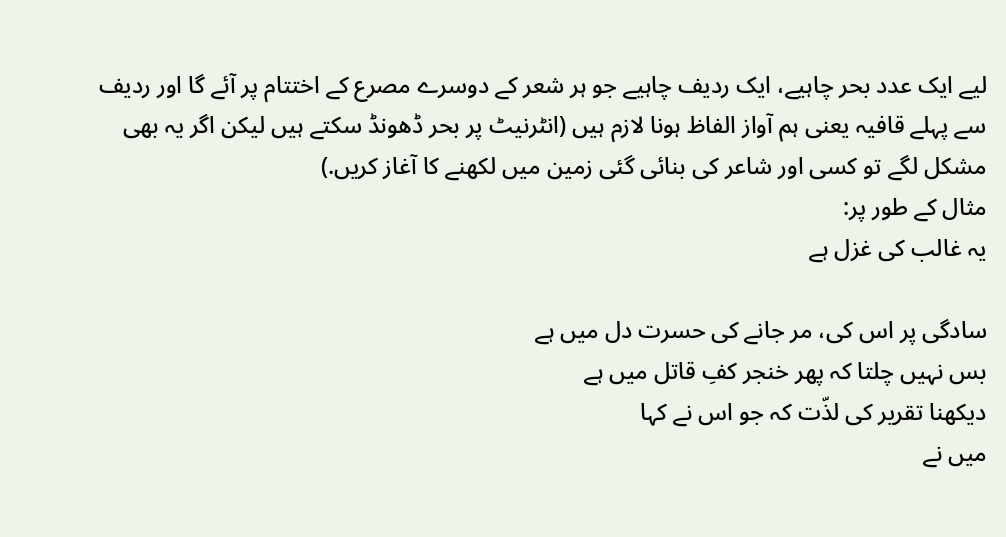لیے ایک عدد بحر چاہیے، ایک ردیف چاہیے جو ہر شعر کے دوسرے مصرع کے اختتام پر آئے گا اور ردیف سے پہلے قافیہ یعنی ہم آواز الفاظ ہونا لازم ہیں (انٹرنیٹ پر بحر ڈھونڈ سکتے ہیں لیکن اگر یہ بھی مشکل لگے تو کسی اور شاعر کی بنائی گئی زمین میں لکھنے کا آغاز کریں.)
مثال کے طور پر:
یہ غالب کی غزل ہے

سادگی پر اس کی، مر جانے کی حسرت دل میں ہے
بس نہیں چلتا کہ پھر خنجر کفِ قاتل میں ہے
دیکھنا تقریر کی لذّت کہ جو اس نے کہا
میں نے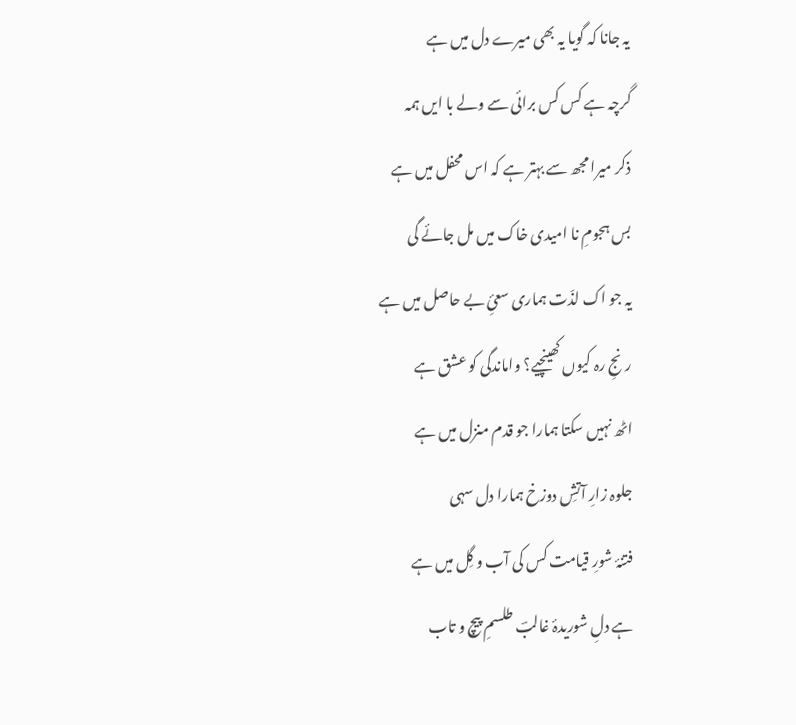یہ جانا کہ گویا یہ بھی میرے دل میں ہے
گرچہ ہے کس کس برائی سے ولے با ایں ہمہ
ذکر میرا مجھ سے بہتر ہے کہ اس محفل میں ہے
بس ہجومِ نا امیدی خاک میں مل جائے گی
یہ جو اک لذّت ہماری سعئِ بے حاصل میں ہے
رنجِ رہ کیوں کھینچیے؟ واماندگی کو عشق ہے
اٹھ نہیں سکتا ہمارا جو قدم منزل میں ہے
جلوہ زارِ آتشِ دوزخ ہمارا دل سہی
فتنۂ شورِ قیامت کس کی آب و گِل میں ہے
ہے دلِ شوریدۂ غالبؔ طلسمِ پیچ و تاب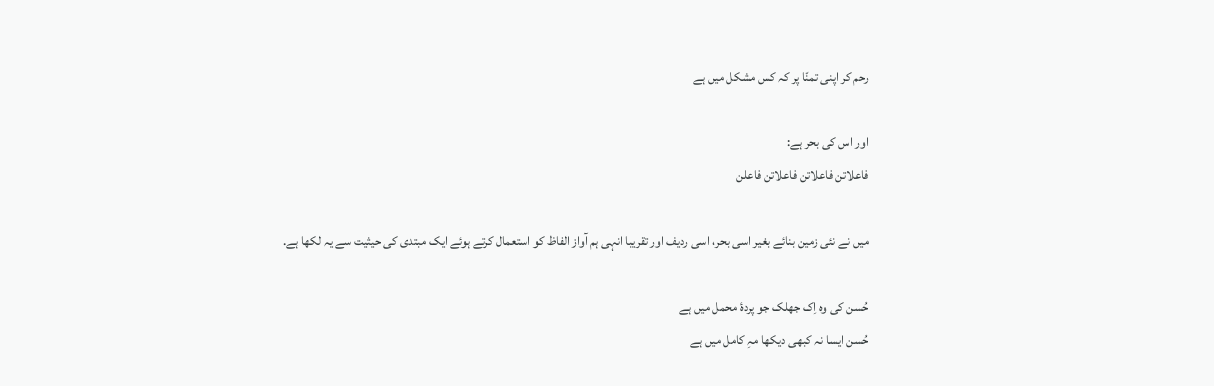رحم کر اپنی تمنّا پر کہ کس مشکل میں ہے

اور اس کی بحر ہے:
فاعلاتن فاعلاتن فاعلاتن فاعلن

میں نے نئی زمین بنائے بغیر اسی بحر، اسی ردیف اور تقریبا انہی ہم آواز الفاظ کو استعمال کرتے ہوئے ایک مبتدی کی حیثیت سے یہ لکھا ہے.

حُسن کی وہ اِک جھلک جو پردۂ محمل میں ہے
حُسن ایسا نہ کبھی دیکھا مہِ کامل میں ہے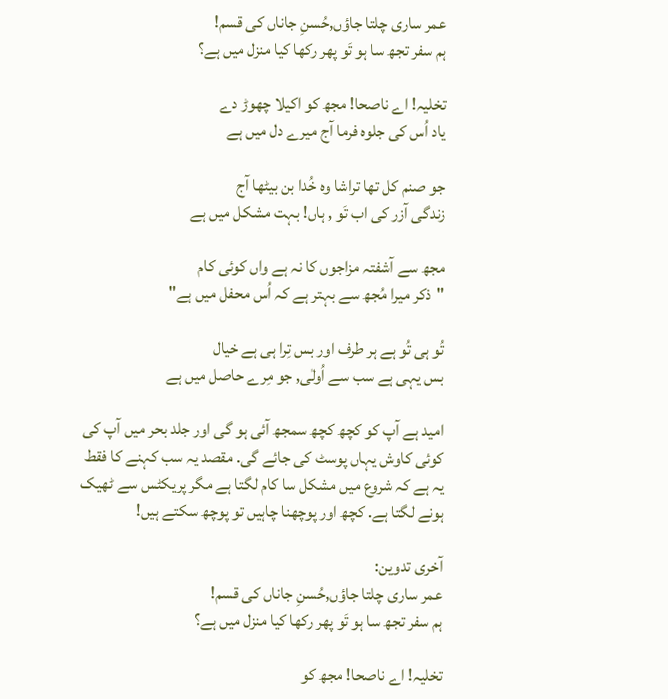عمر ساری چلتا جاؤں,حُسنِ جاناں کی قسم!
ہم سفر تجھ سا ہو تَو پھر رکھا کیا منزل میں ہے؟

تخلیہ! اے ناصحا! مجھ کو اکیلا چھوڑ دے
یاد اُس کی جلوہ فرما آج میرے دل میں ہے

جو صنم کل تھا تراشا وہ خُدا بن بیٹھا آج
زندگی آزر کی اب تَو , ہاں! بہت مشکل میں ہے

مجھ سے آشفتہ مزاجوں کا نہ ہے واں کوئی کام
"ذکر میرا مُجھ سے بہتر ہے کہ اُس محفل میں ہے"

تُو ہی تُو ہے ہر طرف اور بس تِرا ہی ہے خیال
بس یہی ہے سب سے اُولٰی, جو مِرے حاصل میں ہے

امید ہے آپ کو کچھ کچھ سمجھ آئی ہو گی اور جلد بحر میں آپ کی کوئی کاوش یہاں پوسٹ کی جائے گی. مقصد یہ سب کہنے کا فقط یہ ہے کہ شروع میں مشکل سا کام لگتا ہے مگر پریکٹس سے ٹھیک ہونے لگتا ہے. کچھ اور پوچھنا چاہیں تو پوچھ سکتے ہیں!

آخری تدوین:
عمر ساری چلتا جاؤں,حُسنِ جاناں کی قسم!
ہم سفر تجھ سا ہو تَو پھر رکھا کیا منزل میں ہے؟

تخلیہ! اے ناصحا! مجھ کو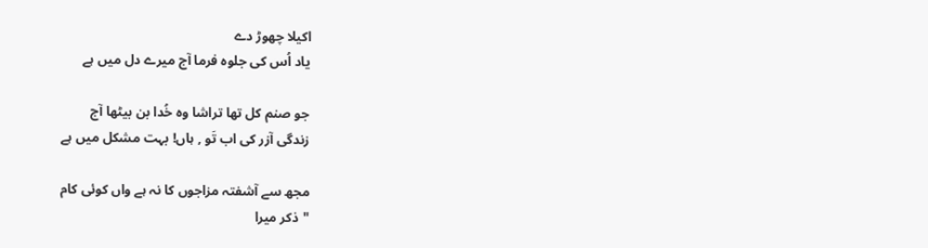اکیلا چھوڑ دے
یاد اُس کی جلوہ فرما آج میرے دل میں ہے

جو صنم کل تھا تراشا وہ خُدا بن بیٹھا آج
زندگی آزر کی اب تَو , ہاں! بہت مشکل میں ہے

مجھ سے آشفتہ مزاجوں کا نہ ہے واں کوئی کام
"ذکر میرا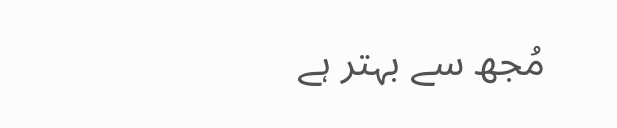مُجھ سے بہتر ہے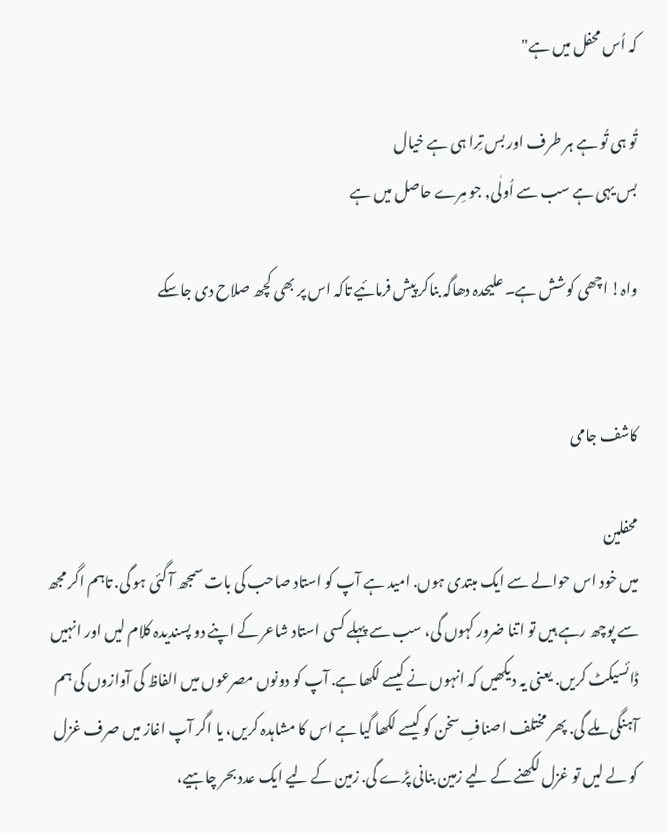کہ اُس محفل میں ہے"

تُو ہی تُو ہے ہر طرف اور بس تِرا ہی ہے خیال
بس یہی ہے سب سے اُولٰی, جو مِرے حاصل میں ہے

واہ! اچھی کوشش ہے۔ علیحدہ دھاگہ بناکر پیش فرمائیے تاکہ اس پر بھی کچھ صلاح دی جاسکے


کاشف جامی

محفلین
میں خود اس حوالے سے ایک مبتدی ہوں. امید ہے آپ کو استاد صاحب کی بات سمجھ آ گئی ہو گی. تاہم اگر مجھ سے پوچھ رہے ہیں تو اتنا ضرور کہوں گی، سب سے پہلے کسی استاد شاعر کے اپنے دو پسندیدہ کلام لیں اور انہیں ڈائسیکٹ کریں. یعنی یہ دیکھیں کہ انہوں نے کیسے لکھا ہے. آپ کو دونوں مصرعوں میں الفاظ کی آوازوں کی ہم آہنگی ملے گی. پھر مختلف اصنافِ سخن کو کیسے لکھا گیا ہے اس کا مشاہدہ کریں، یا اگر آپ اغاز میں صرف غزل کو لے لیں تو غزل لکھنے کے لیے زمین بنانی پڑے گی. زمین کے لیے ایک عدد بحر چاہیے،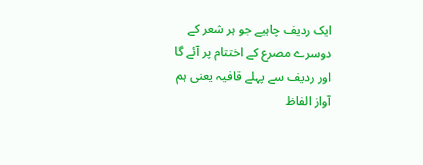ایک ردیف چاہیے جو ہر شعر کے دوسرے مصرع کے اختتام پر آئے گا اور ردیف سے پہلے قافیہ یعنی ہم آواز الفاظ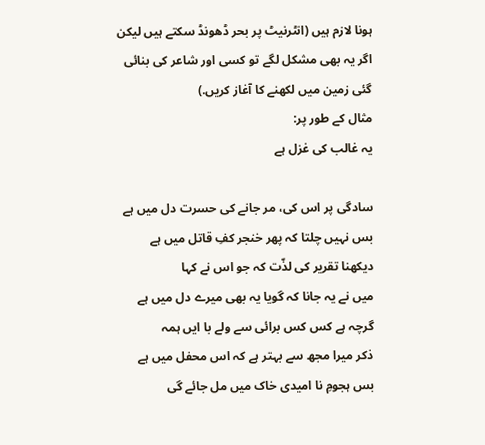ہونا لازم ہیں (انٹرنیٹ پر بحر ڈھونڈ سکتے ہیں لیکن اگر یہ بھی مشکل لگے تو کسی اور شاعر کی بنائی گئی زمین میں لکھنے کا آغاز کریں.)
مثال کے طور پر:
یہ غالب کی غزل ہے

سادگی پر اس کی، مر جانے کی حسرت دل میں ہے
بس نہیں چلتا کہ پھر خنجر کفِ قاتل میں ہے
دیکھنا تقریر کی لذّت کہ جو اس نے کہا
میں نے یہ جانا کہ گویا یہ بھی میرے دل میں ہے
گرچہ ہے کس کس برائی سے ولے با ایں ہمہ
ذکر میرا مجھ سے بہتر ہے کہ اس محفل میں ہے
بس ہجومِ نا امیدی خاک میں مل جائے گی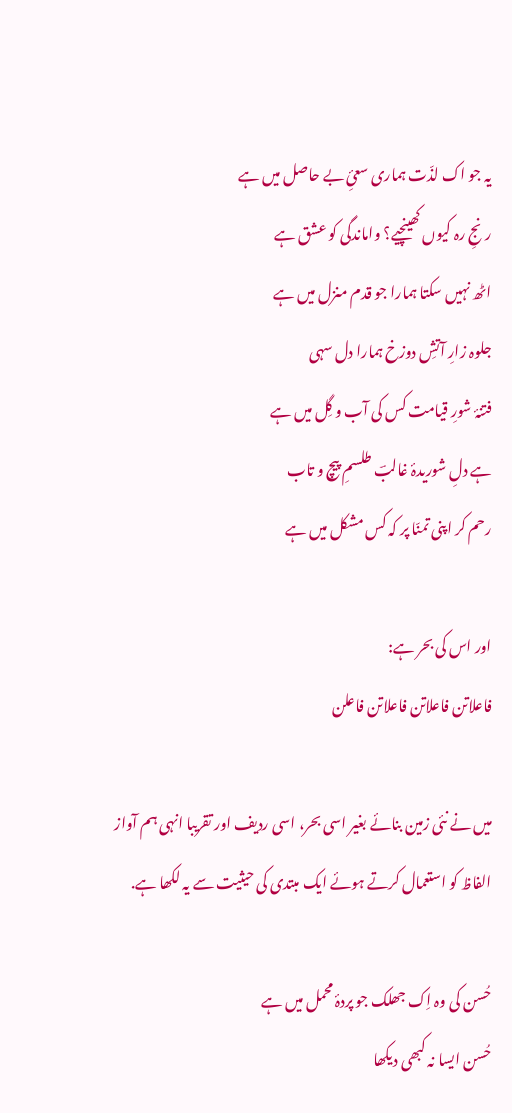یہ جو اک لذّت ہماری سعئِ بے حاصل میں ہے
رنجِ رہ کیوں کھینچیے؟ واماندگی کو عشق ہے
اٹھ نہیں سکتا ہمارا جو قدم منزل میں ہے
جلوہ زارِ آتشِ دوزخ ہمارا دل سہی
فتنۂ شورِ قیامت کس کی آب و گِل میں ہے
ہے دلِ شوریدۂ غالبؔ طلسمِ پیچ و تاب
رحم کر اپنی تمنّا پر کہ کس مشکل میں ہے

اور اس کی بحر ہے:
فاعلاتن فاعلاتن فاعلاتن فاعلن

میں نے نئی زمین بنائے بغیر اسی بحر، اسی ردیف اور تقریبا انہی ہم آواز الفاظ کو استعمال کرتے ہوئے ایک مبتدی کی حیثیت سے یہ لکھا ہے.

حُسن کی وہ اِک جھلک جو پردۂ محمل میں ہے
حُسن ایسا نہ کبھی دیکھا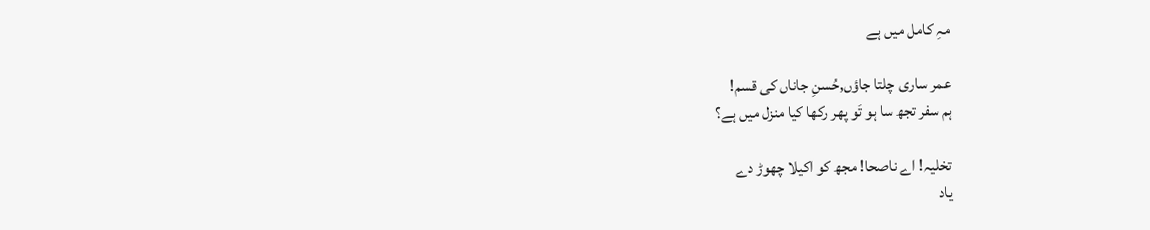مہِ کامل میں ہے

عمر ساری چلتا جاؤں,حُسنِ جاناں کی قسم!
ہم سفر تجھ سا ہو تَو پھر رکھا کیا منزل میں ہے؟

تخلیہ! اے ناصحا! مجھ کو اکیلا چھوڑ دے
یاد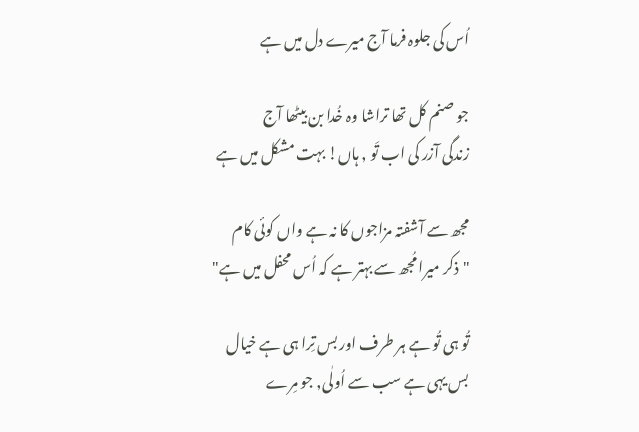اُس کی جلوہ فرما آج میرے دل میں ہے

جو صنم کل تھا تراشا وہ خُدا بن بیٹھا آج
زندگی آزر کی اب تَو , ہاں! بہت مشکل میں ہے

مجھ سے آشفتہ مزاجوں کا نہ ہے واں کوئی کام
"ذکر میرا مُجھ سے بہتر ہے کہ اُس محفل میں ہے"

تُو ہی تُو ہے ہر طرف اور بس تِرا ہی ہے خیال
بس یہی ہے سب سے اُولٰی, جو مِرے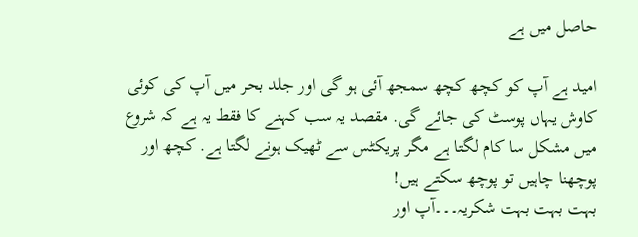حاصل میں ہے

امید ہے آپ کو کچھ کچھ سمجھ آئی ہو گی اور جلد بحر میں آپ کی کوئی کاوش یہاں پوسٹ کی جائے گی. مقصد یہ سب کہنے کا فقط یہ ہے کہ شروع میں مشکل سا کام لگتا ہے مگر پریکٹس سے ٹھیک ہونے لگتا ہے. کچھ اور پوچھنا چاہیں تو پوچھ سکتے ہیں!
بہت بہت بہت شکریہ۔۔۔آپ اور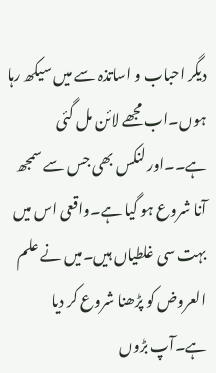دیگر احباب و اساتذہ سے میں سیکھ رہا ہوں۔اب مجھے لائن مل گئی ہے۔۔اور لنکس بھی جس سے سمجھ آنا شروع ہو گیا ہے۔واقعی اس میں بہت سی غلطیاں ہیں۔میں نے علم العروض کو پڑھنا شروع کر دیا ہے۔آپ بڑوں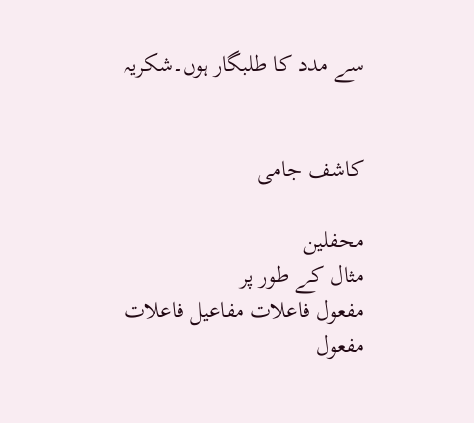سے مدد کا طلبگار ہوں۔شکریہ


کاشف جامی

محفلین
مثال کے طور پر
مفعول فاعلات مفاعیل فاعلات
مفعول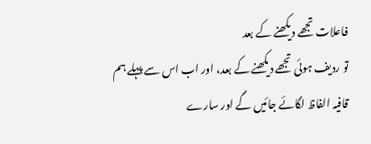فاعلات تجھے دیکھنے کے بعد
تو ردیف ہوئی تجھے دیکھنے کے بعد، اور اب اس سے پہلے ہم قافیہ الفاظ لگائے جائیں گے اور سارے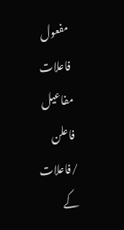مفعول فاعلات مفاعیل فاعلن /فاعلات کے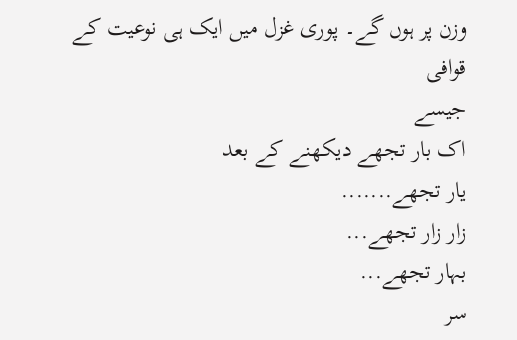وزن پر ہوں گے۔ پوری غزل میں ایک ہی نوعیت کے قوافی
جیسے
اک بار تجھے دیکھنے کے بعد
یار تجھے.......
زار زار تجھے...
بہار تجھے...
سر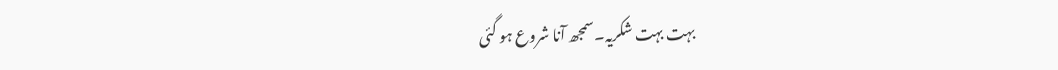بہت بہت شکریہ۔سمجھ آنا شروع ہو گئی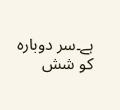ہے۔سر دوبارہ کو شش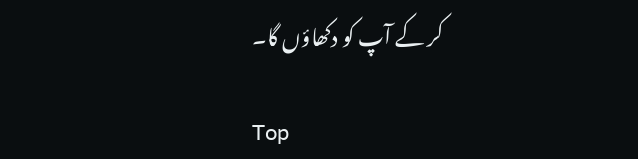کر کے آپ کو دکھاؤں گا۔

Top